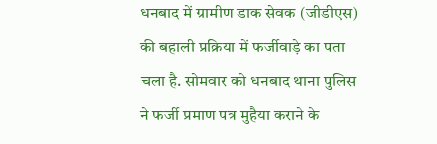धनबाद में ग्रामीण डाक सेवक (जीडीएस) की बहाली प्रक्रिया में फर्जीवाड़े का पता चला है. सोमवार को धनबाद थाना पुलिस ने फर्जी प्रमाण पत्र मुहैया कराने के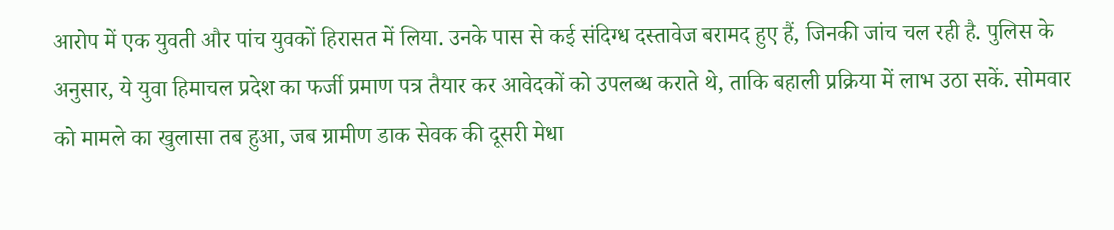आरोप में एक युवती और पांच युवकों हिरासत में लिया. उनके पास से कई संदिग्ध दस्तावेज बरामद हुए हैं, जिनकी जांच चल रही है. पुलिस के अनुसार, ये युवा हिमाचल प्रदेश का फर्जी प्रमाण पत्र तैयार कर आवेदकों को उपलब्ध कराते थे, ताकि बहाली प्रक्रिया में लाभ उठा सकें. सोमवार को मामले का खुलासा तब हुआ, जब ग्रामीण डाक सेवक की दूसरी मेधा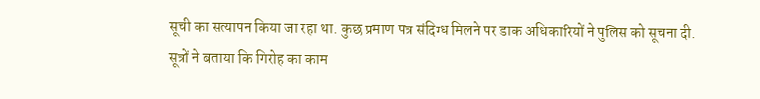सूची का सत्यापन किया जा रहा था. कुछ प्रमाण पत्र संदिग्ध मिलने पर डाक अधिकारियों ने पुलिस को सूचना दी. सूत्रों ने बताया कि गिरोह का काम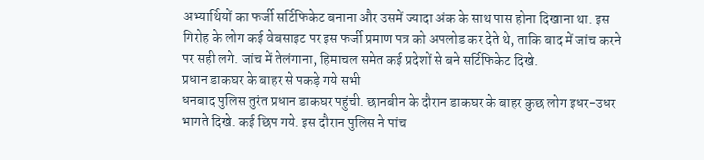अभ्यार्थियों का फर्जी सर्टिफिकेट बनाना और उसमें ज्यादा अंक के साथ पास होना दिखाना था. इस गिरोह के लोग कई वेबसाइट पर इस फर्जी प्रमाण पत्र को अपलोड कर देते थे, ताकि बाद में जांच करने पर सही लगे. जांच में तेलंगाना, हिमाचल समेत कई प्रदेशों से बने सर्टिफिकेट दिखे.
प्रधान डाकघर के बाहर से पकड़े गये सभी
धनबाद पुलिस तुरंत प्रधान डाकघर पहुंची. छानबीन के दौरान डाकघर के बाहर कुछ लोग इधर-उधर भागते दिखे. कई छिप गये. इस दौरान पुलिस ने पांच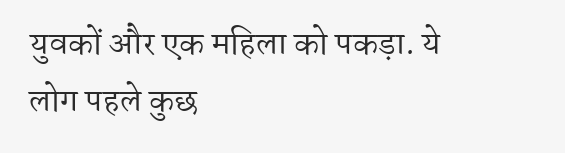युवकों और एक महिला को पकड़ा. ये लोग पहले कुछ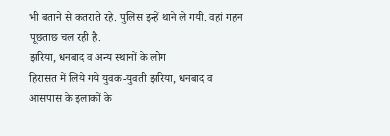भी बताने से कतराते रहे. पुलिस इन्हें थाने ले गयी. वहां गहन पूछताछ चल रही है.
झरिया, धनबाद व अन्य स्थानों के लोग
हिरासत में लिये गये युवक-युवती झरिया, धनबाद व आसपास के इलाकों के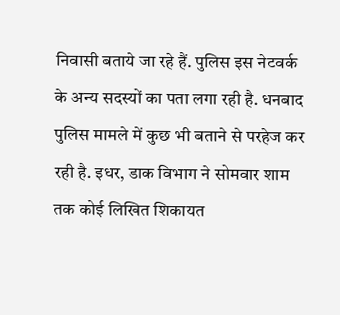निवासी बताये जा रहे हैं. पुलिस इस नेटवर्क के अन्य सदस्यों का पता लगा रही है. धनबाद पुलिस मामले में कुछ भी बताने से परहेज कर रही है. इधर, डाक विभाग ने सोमवार शाम तक कोई लिखित शिकायत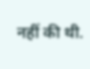नहीं की थी.